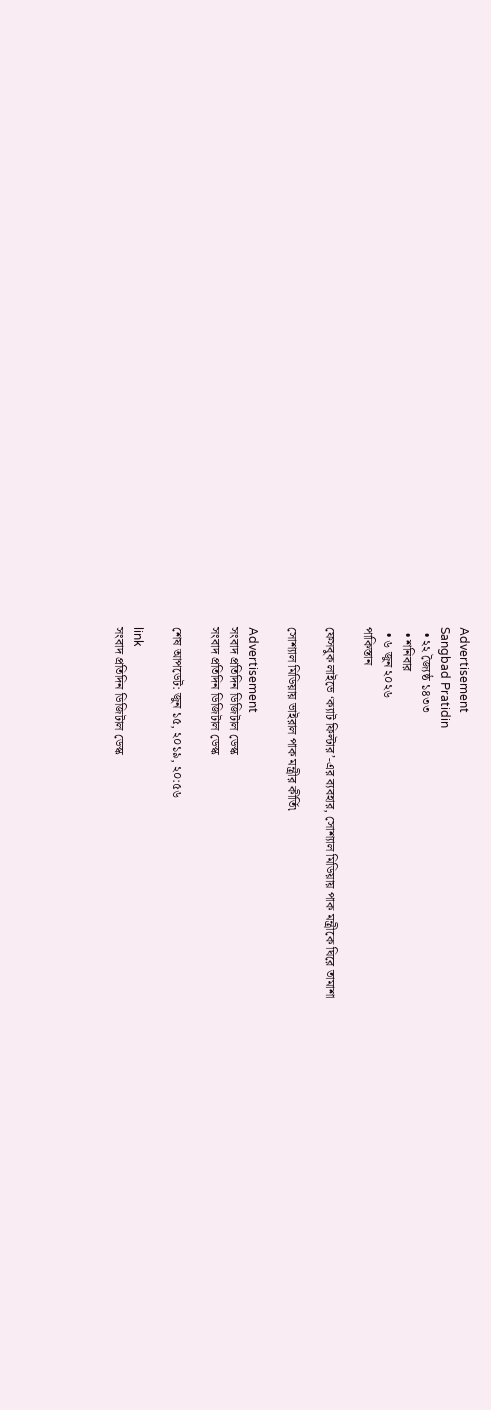Advertisement
Sangbad Pratidin
  • ২২ জ্যৈষ্ঠ ১৪৩৩
  • শনিবার
  • ৬ জুন ২০২৬
পাকিস্তান

ফেসবুক লাইভে ‘ক্যাট ফিল্টার’-এর ব্যবহার, সোশ্যাল মিডিয়ায় পাক মন্ত্রীকে ঘিরে তামাশা

সোশ্যাল মিডিয়ায় ভাইরাল পাক মন্ত্রীর কীর্তি৷

Advertisement
সংবাদ প্রতিদিন ডিজিটাল ডেস্ক
সংবাদ প্রতিদিন ডিজিটাল ডেস্ক

শেষ আপডেট: জুন ১৫, ২০১৯, ২০:৫৬

link
সংবাদ প্রতিদিন ডিজিটাল ডেস্ক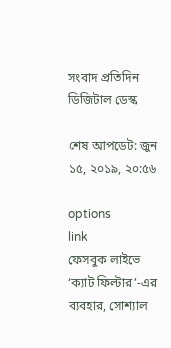সংবাদ প্রতিদিন ডিজিটাল ডেস্ক

শেষ আপডেট: জুন ১৫, ২০১৯, ২০:৫৬

options
link
ফেসবুক লাইভে ‘ক্যাট ফিল্টার’-এর ব্যবহার, সোশ্যাল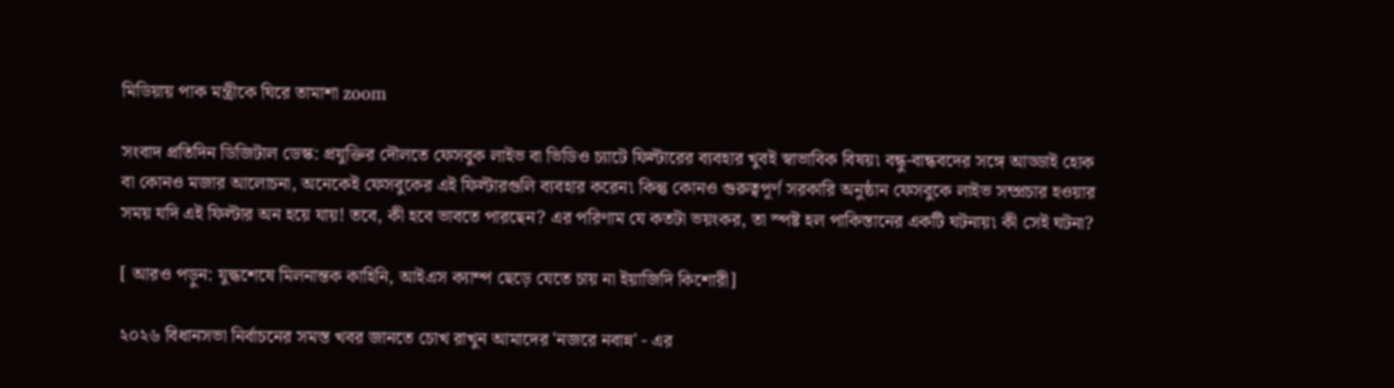মিডিয়ায় পাক মন্ত্রীকে ঘিরে তামাশা zoom

সংবাদ প্রতিদিন ডিজিটাল ডেস্ক: প্রযুক্তির দৌলতে ফেসবুক লাইভ বা ভিডিও চ্যাটে ফিল্টারের ব্যবহার খুবই স্বাভাবিক বিষয়৷ বন্ধু-বান্ধবদের সঙ্গে আড্ডাই হোক বা কোনও মজার আলোচনা, অনেকেই ফেসবুকের এই ফিল্টারগুলি ব্যবহার করেন৷ কিন্তু কোনও গুরুত্বপূর্ণ সরকারি অনুষ্ঠান ফেসবুকে লাইভ সম্প্রচার হওয়ার সময় যদি এই ফিল্টার অন হয়ে যায়! তবে, কী হবে ভাবতে পারছেন? এর পরিণাম যে কতটা ভয়ংকর, তা স্পষ্ট হল পাকিস্তানের একটি ঘটনায়৷ কী সেই ঘটনা?

[ আরও পড়ুন: যুদ্ধশেষে মিলনান্তক কাহিনি, আইএস ক্যাম্প ছেড়ে যেতে চায় না ইয়াজিদি কিশোরী]

২০২৬ বিধানসভা নির্বাচনের সমস্ত খবর জানতে চোখ রাখুন আমাদের 'নজরে নবান্ন' - এর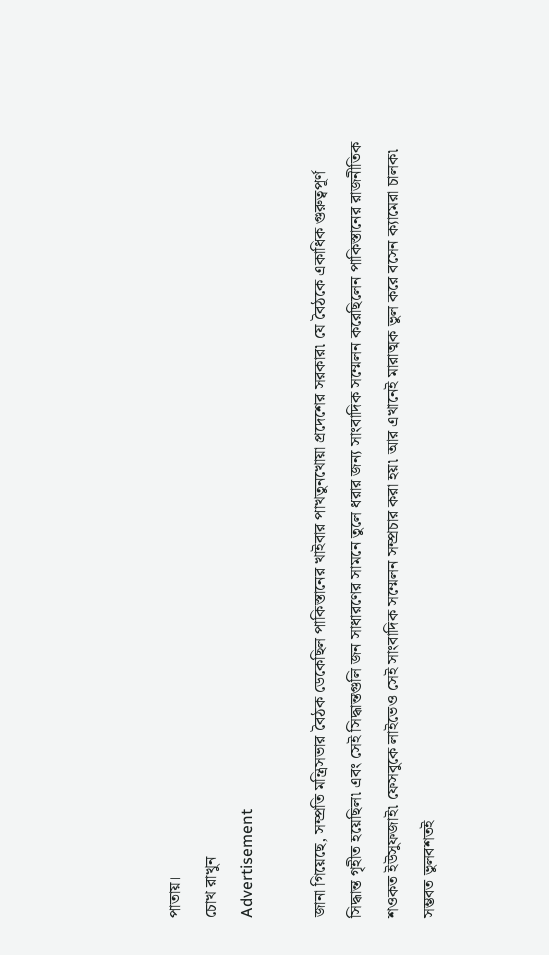পাতায়।
চোখ রাখুন
Advertisement

জানা গিয়েছে, সম্প্রতি মন্ত্রিসভার বৈঠক ডেকেছিল পাকিস্তানের খাইবার পাখতুনখোয়া প্রদেশের সরকার৷ যে বৈঠকে একাধিক গুরুত্বপূর্ণ সিদ্ধান্ত গৃহীত হয়েছিল৷ এবং সেই সিদ্ধান্তগুলি জন সাধারণের সামনে তুলে ধরার জন্য সাংবাদিক সম্মেলন করেছিলেন পাকিস্তানের রাজনীতিক শওকত ইউসুফজাই৷ ফেসবুকে লাইভেও সেই সাংবাদিক সম্মেলন সম্প্রচার করা হয়৷ আর এখানেই মারাত্মক ভুল করে বসেন ক্যামেরা চালক৷ সম্ভবত ভুলবশতই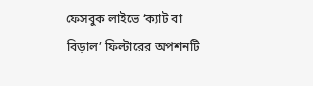ফেসবুক লাইভে ‘ক্যাট বা বিড়াল’ ফিল্টারের অপশনটি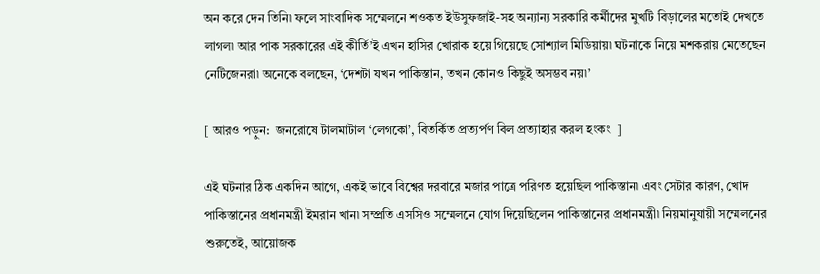অন করে দেন তিনি৷ ফলে সাংবাদিক সম্মেলনে শওকত ইউসুফজাই-সহ অন্যান্য সরকারি কর্মীদের মুখটি বিড়ালের মতোই দেখতে লাগল৷ আর পাক সরকারের এই কীর্তি’ই এখন হাসির খোরাক হয়ে গিয়েছে সোশ্যাল মিডিয়ায়৷ ঘটনাকে নিয়ে মশকরায় মেতেছেন নেটিজেনরা৷ অনেকে বলছেন, ‘দেশটা যখন পাকিস্তান, তখন কোনও কিছুই অসম্ভব নয়৷’

[ আরও পড়ুন:  জনরোষে টালমাটাল ‘লেগকো’, বিতর্কিত প্রত্যর্পণ বিল প্রত্যাহার করল হংকং  ]

এই ঘটনার ঠিক একদিন আগে, একই ভাবে বিশ্বের দরবারে মজার পাত্রে পরিণত হয়েছিল পাকিস্তান৷ এবং সেটার কারণ, খোদ পাকিস্তানের প্রধানমন্ত্রী ইমরান খান৷ সম্প্রতি এসসিও সম্মেলনে যোগ দিয়েছিলেন পাকিস্তানের প্রধানমন্ত্রী৷ নিয়মানুযায়ী সম্মেলনের শুরুতেই, আয়োজক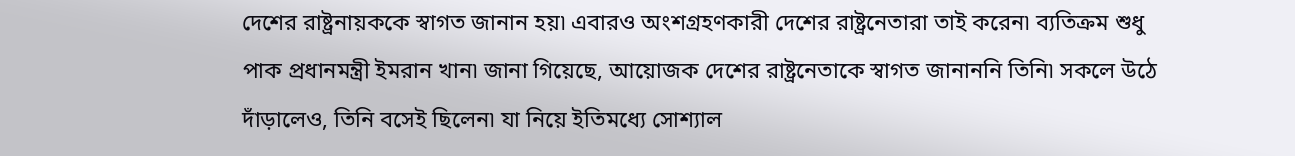দেশের রাষ্ট্রনায়ককে স্বাগত জানান হয়৷ এবারও অংশগ্রহণকারী দেশের রাষ্ট্রনেতারা তাই করেন৷ ব্যতিক্রম শুধু পাক প্রধানমন্ত্রী ইমরান খান৷ জানা গিয়েছে, আয়োজক দেশের রাষ্ট্রনেতাকে স্বাগত জানাননি তিনি৷ সকলে উঠে দাঁড়ালেও, তিনি বসেই ছিলেন৷ যা নিয়ে ইতিমধ্যে সোশ্যাল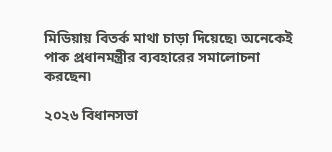মিডিয়ায় বিতর্ক মাথা চাড়া দিয়েছে৷ অনেকেই পাক প্রধানমন্ত্রীর ব্যবহারের সমালোচনা করছেন৷

২০২৬ বিধানসভা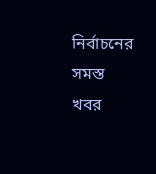নির্বাচনের সমস্ত খবর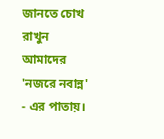জানতে চোখ রাখুন আমাদের 'নজরে নবান্ন' - এর পাতায়।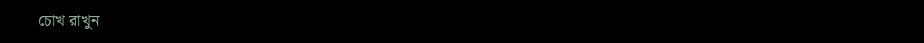চোখ রাখুন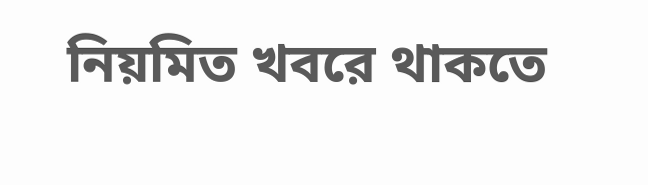নিয়মিত খবরে থাকতে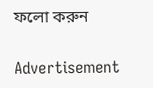ফলো করুন

Advertisement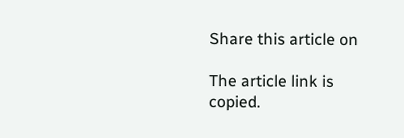Share this article on

The article link is copied.